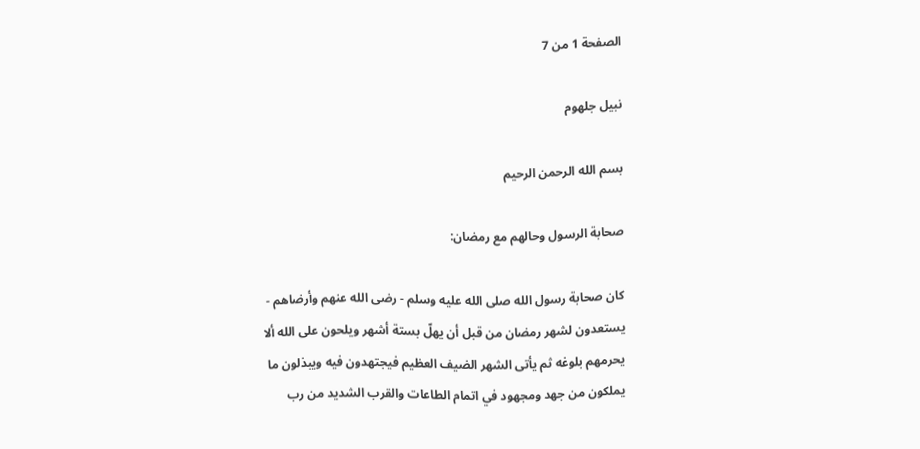الصفحة 1 من 7

نبيل جلهوم

بسم الله الرحمن الرحيم

صحابة الرسول وحالهم مع رمضان:

كان صحابة رسول الله صلى الله عليه وسلم - رضى الله عنهم وأرضاهم - يستعدون لشهر رمضان من قبل أن يهلّ بستة أشهر ويلحون على الله ألا يحرمهم بلوغه ثم يأتى الشهر الضيف العظيم فيجتهدون فيه ويبذلون ما يملكون من جهد ومجهود في اتمام الطاعات والقرب الشديد من رب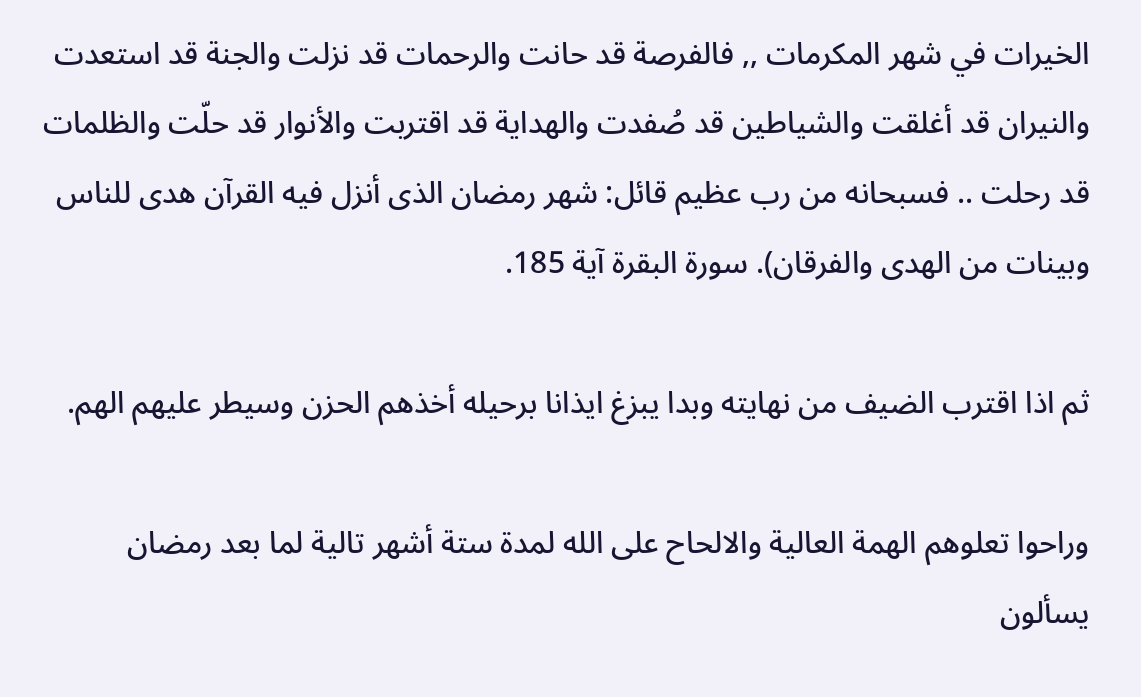الخيرات في شهر المكرمات ,, فالفرصة قد حانت والرحمات قد نزلت والجنة قد استعدت والنيران قد أغلقت والشياطين قد صُفدت والهداية قد اقتربت والأنوار قد حلّت والظلمات قد رحلت .. فسبحانه من رب عظيم قائل: شهر رمضان الذى أنزل فيه القرآن هدى للناس وبينات من الهدى والفرقان). سورة البقرة آية 185.

ثم اذا اقترب الضيف من نهايته وبدا يبزغ ايذانا برحيله أخذهم الحزن وسيطر عليهم الهم.

وراحوا تعلوهم الهمة العالية والالحاح على الله لمدة ستة أشهر تالية لما بعد رمضان يسألون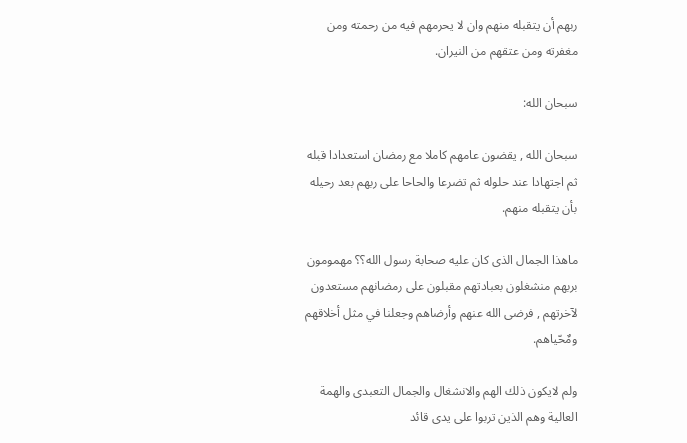ربهم أن يتقبله منهم وان لا يحرمهم فيه من رحمته ومن مغفرته ومن عتقهم من النيران.

سبحان الله:

سبحان الله , يقضون عامهم كاملا مع رمضان استعدادا قبله ثم اجتهادا عند حلوله ثم تضرعا والحاحا على ربهم بعد رحيله بأن يتقبله منهم.

ماهذا الجمال الذى كان عليه صحابة رسول الله؟؟ مهمومون بربهم منشغلون بعبادتهم مقبلون على رمضانهم مستعدون لآخرتهم , فرضى الله عنهم وأرضاهم وجعلنا في مثل أخلاقهم ومٌحّياهم.

ولم لايكون ذلك الهم والانشغال والجمال التعبدى والهمة العالية وهم الذين تربوا على يدى قائد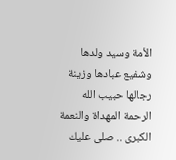الأمة وسيد ولدها وشفيع عبادها وزينة رجالها حبيب الله الرحمة المهداة والنعمة الكبرى .. صلى عليك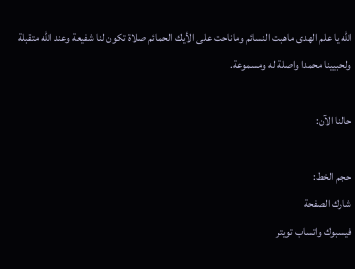الله يا علم الهدى ماهبت النسائم وماناحت على الأيك الحمائم صلاة تكون لنا شفيعة وعند الله متقبلة ولحبيينا محمدا واصلة له ومسموعة.

حالنا الآن:

حجم الخط:
شارك الصفحة
فيسبوك واتساب تويتر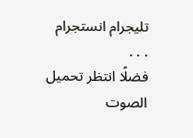تليجرام انستجرام
. . .
فضلًا انتظر تحميل الصوت